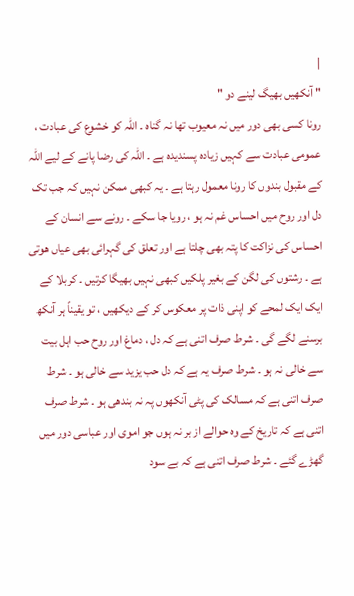|
" آنکھیں بھیگ لینے دو "
رونا کسی بھی دور میں نہ معیوب تھا نہ گناہ ۔ اللہ کو خشوع کی عبادت ، عمومی عبادت سے کہیں زیادہ پسندیدہ ہے ۔ اللہ کی رضا پانے کے لیے اللہ کے مقبول بندوں کا رونا معمول رہتا ہے ۔ یہ کبھی ممکن نہیں کہ جب تک دل اور روح میں احساس غم نہ ہو ، رویا جا سکے ۔ رونے سے انسان کے احساس کی نزاکت کا پتہ بھی چلتا ہے اور تعلق کی گہرائی بھی عیاں ھوتی ہے ۔ رشتوں کی لگن کے بغیر پلکیں کبھی نہیں بھیگا کرتیں ۔ کربلا کے ایک ایک لمحے کو اپنی ذات پر معکوس کر کے دیکھیں ، تو یقیناً ہر آنکھ برسنے لگے گی ۔ شرط صرف اتنی ہے کہ دل ، دماغ اور روح حب اہل بیت سے خالی نہ ہو ۔ شرط صرف یہ ہے کہ دل حب یزید سے خالی ہو ۔ شرط صرف اتنی ہے کہ مسالک کی پٹی آنکھوں پہ نہ بندھی ہو ۔ شرط صرف اتنی ہے کہ تاریخ کے وہ حوالے از بر نہ ہوں جو اموی اور عباسی دور میں گھڑے گئے ۔ شرط صرف اتنی ہے کہ بے سود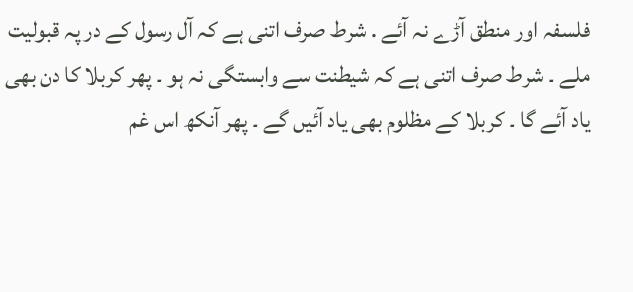فلسفہ اور منطق آڑے نہ آئے . شرط صرف اتنی ہے کہ آل رسول کے در پہ قبولیت ملے ۔ شرط صرف اتنی ہے کہ شیطنت سے وابستگی نہ ہو ۔ پھر کربلا کا دن بھی یاد آئے گا ۔ کربلا کے مظلوم بھی یاد آئیں گے ۔ پھر آنکھ اس غم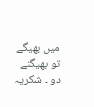میں بھیگے تو بھیگنے دو ۔ شکریہ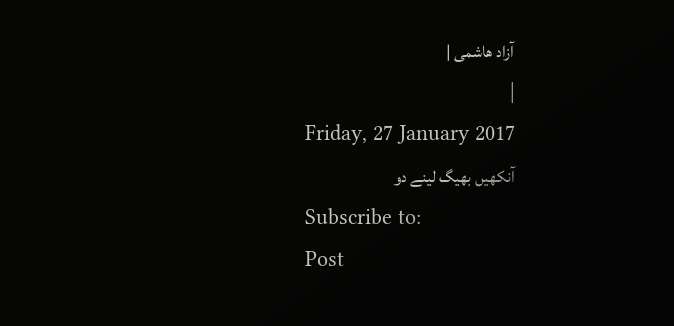آزاد ھاشمی |
|
Friday, 27 January 2017
آنکھیں بھیگ لینے دو
Subscribe to:
Post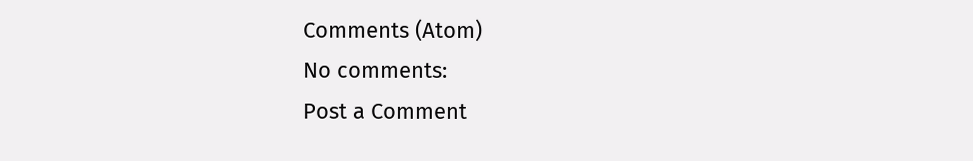Comments (Atom)
No comments:
Post a Comment